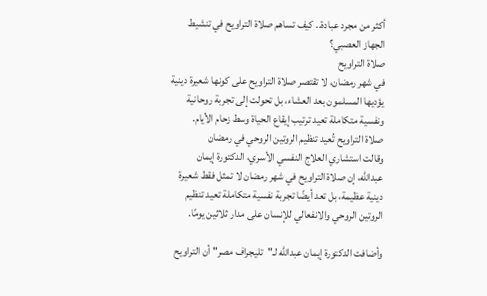أكثر من مجرد عبادة.. كيف تساهم صلاة التراويح في تنشيط الجهاز العصبي؟
صلاة التراويح
في شهر رمضان، لا تقتصر صلاة التراويح على كونها شعيرة دينية يؤديها المسلمون بعد العشاء، بل تحولت إلى تجربة روحانية ونفسية متكاملة تعيد ترتيب إيقاع الحياة وسط زحام الأيام.
صلاة التراويح تُعيد تنظيم الروتين الروحي في رمضان
وقالت استشاري العلاج النفسي الأسري، الدكتورة إيمان عبدالله، إن صلاة التراويح في شهر رمضان لا تمثل فقط شعيرة دينية عظيمة، بل تعد أيضًا تجربة نفسية متكاملة تعيد تنظيم الروتين الروحي والانفعالي للإنسان على مدار ثلاثين يومًا.

وأضافت الدكتورة إيمان عبدالله لـ"تليجراف مصر" أن التراويح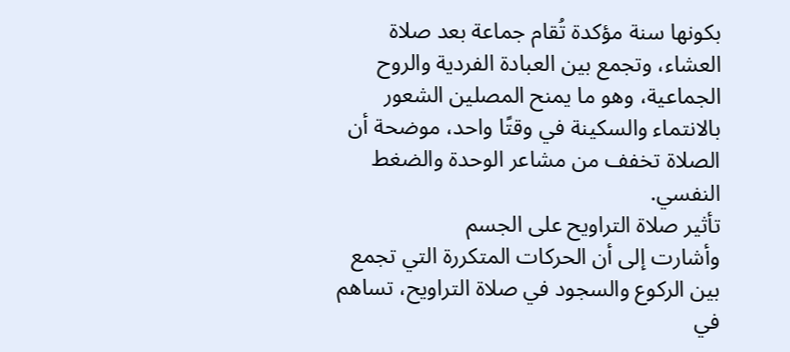بكونها سنة مؤكدة تُقام جماعة بعد صلاة العشاء، وتجمع بين العبادة الفردية والروح الجماعية، وهو ما يمنح المصلين الشعور بالانتماء والسكينة في وقتًا واحد، موضحة أن الصلاة تخفف من مشاعر الوحدة والضغط النفسي.
تأثير صلاة التراويح على الجسم
وأشارت إلى أن الحركات المتكررة التي تجمع بين الركوع والسجود في صلاة التراويح، تساهم في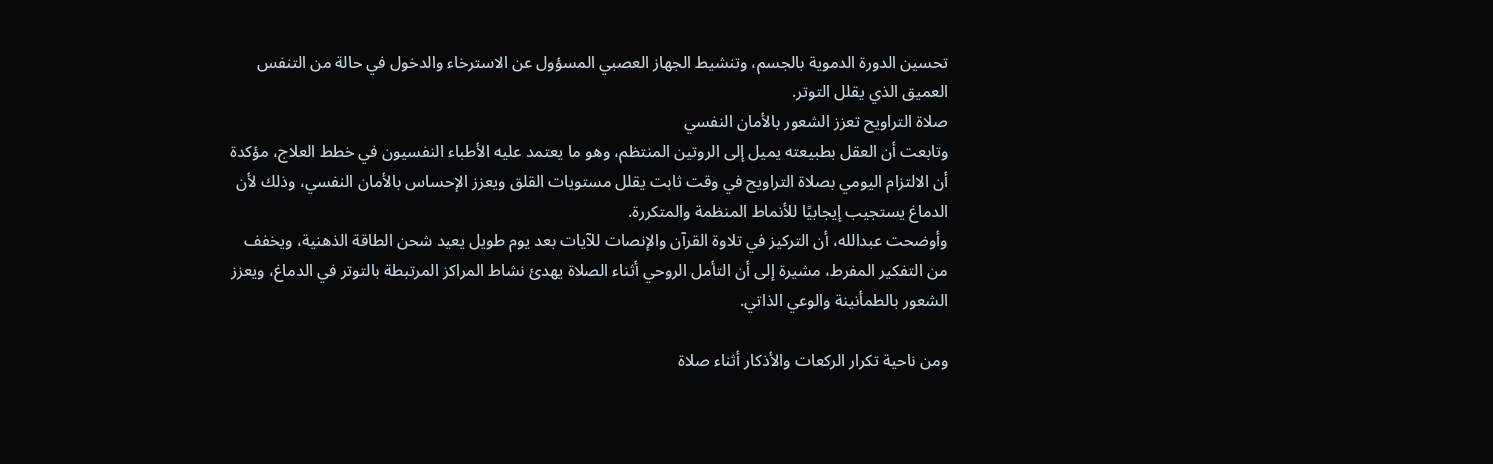تحسين الدورة الدموية بالجسم، وتنشيط الجهاز العصبي المسؤول عن الاسترخاء والدخول في حالة من التنفس العميق الذي يقلل التوتر.
صلاة التراويح تعزز الشعور بالأمان النفسي
وتابعت أن العقل بطبيعته يميل إلى الروتين المنتظم، وهو ما يعتمد عليه الأطباء النفسيون في خطط العلاج، مؤكدة أن الالتزام اليومي بصلاة التراويح في وقت ثابت يقلل مستويات القلق ويعزز الإحساس بالأمان النفسي، وذلك لأن الدماغ يستجيب إيجابيًا للأنماط المنظمة والمتكررة.
وأوضحت عبدالله، أن التركيز في تلاوة القرآن والإنصات للآيات بعد يوم طويل يعيد شحن الطاقة الذهنية، ويخفف من التفكير المفرط، مشيرة إلى أن التأمل الروحي أثناء الصلاة يهدئ نشاط المراكز المرتبطة بالتوتر في الدماغ، ويعزز الشعور بالطمأنينة والوعي الذاتي.

ومن ناحية تكرار الركعات والأذكار أثناء صلاة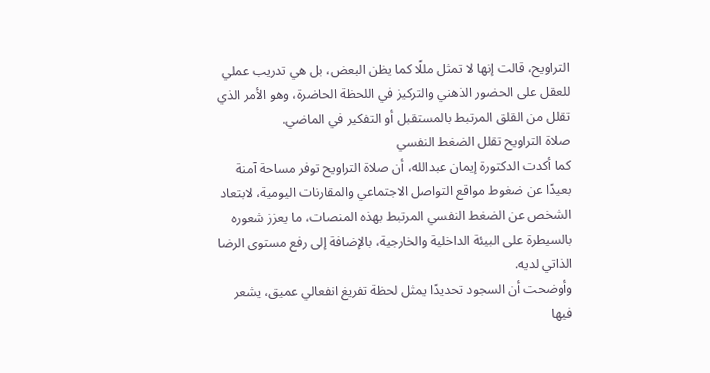التراويح، قالت إنها لا تمثل مللًا كما يظن البعض، بل هي تدريب عملي للعقل على الحضور الذهني والتركيز في اللحظة الحاضرة، وهو الأمر الذي تقلل من القلق المرتبط بالمستقبل أو التفكير في الماضي.
صلاة التراويح تقلل الضغط النفسي
كما أكدت الدكتورة إيمان عبدالله، أن صلاة التراويح توفر مساحة آمنة بعيدًا عن ضغوط مواقع التواصل الاجتماعي والمقارنات اليومية، لابتعاد الشخص عن الضغط النفسي المرتبط بهذه المنصات، ما يعزز شعوره بالسيطرة على البيئة الداخلية والخارجية، بالإضافة إلى رفع مستوى الرضا الذاتي لديه.
وأوضحت أن السجود تحديدًا يمثل لحظة تفريغ انفعالي عميق، يشعر فيها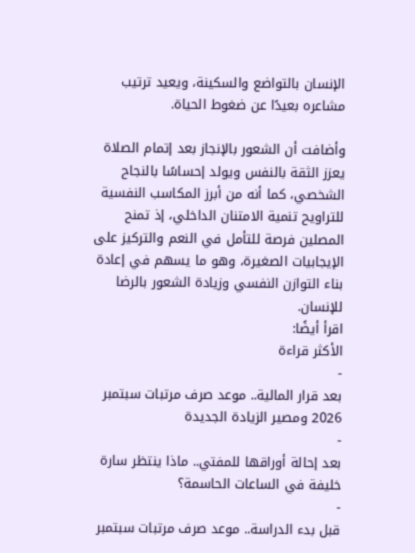الإنسان بالتواضع والسكينة، ويعيد ترتيب مشاعره بعيدًا عن ضغوط الحياة.

وأضافت أن الشعور بالإنجاز بعد إتمام الصلاة يعزز الثقة بالنفس ويولد إحساسًا بالنجاح الشخصي، كما أنه من أبرز المكاسب النفسية للتراويح تنمية الامتنان الداخلي، إذ تمنح المصلين فرصة للتأمل في النعم والتركيز على الإيجابيات الصغيرة، وهو ما يسهم في إعادة بناء التوازن النفسي وزيادة الشعور بالرضا للإنسان.
اقرأ أيضًا:
الأكثر قراءة
-
بعد قرار المالية.. موعد صرف مرتبات سبتمبر 2026 ومصير الزيادة الجديدة
-
بعد إحالة أوراقها للمفتي.. ماذا ينتظر سارة خليفة في الساعات الحاسمة؟
-
قبل بدء الدراسة.. موعد صرف مرتبات سبتمبر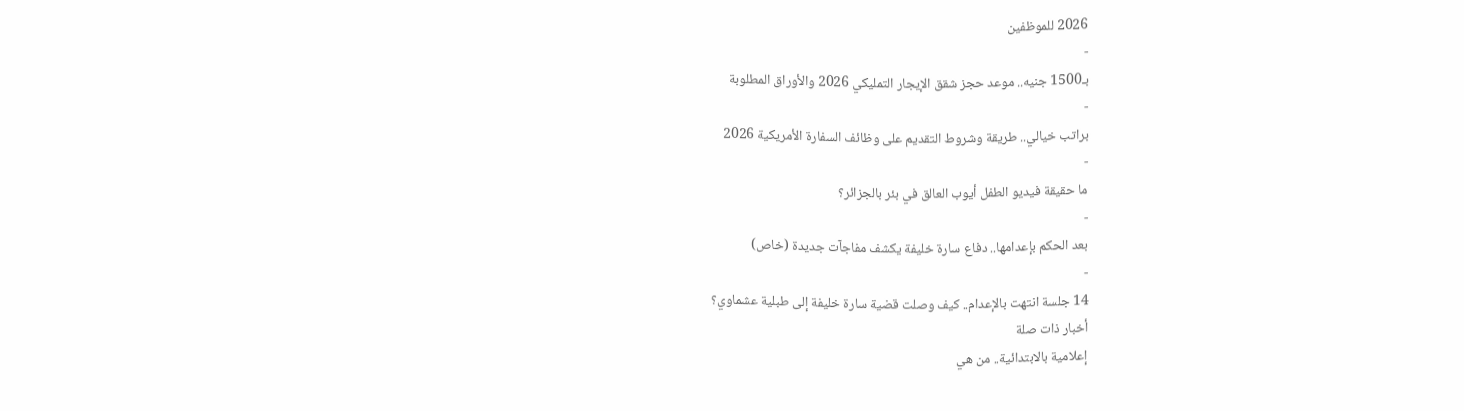2026 للموظفين
-
بـ1500 جنيه.. موعد حجز شقق الإيجار التمليكي 2026 والأوراق المطلوبة
-
براتب خيالي.. طريقة وشروط التقديم على وظائف السفارة الأمريكية 2026
-
ما حقيقة فيديو الطفل أيوب العالق في بئر بالجزائر؟
-
بعد الحكم بإعدامها.. دفاع سارة خليفة يكشف مفاجآت جديدة (خاص)
-
14 جلسة انتهت بالإعدام.. كيف وصلت قضية سارة خليفة إلى طبلية عشماوي؟
أخبار ذات صلة
إعلامية بالابتدائية.. من هي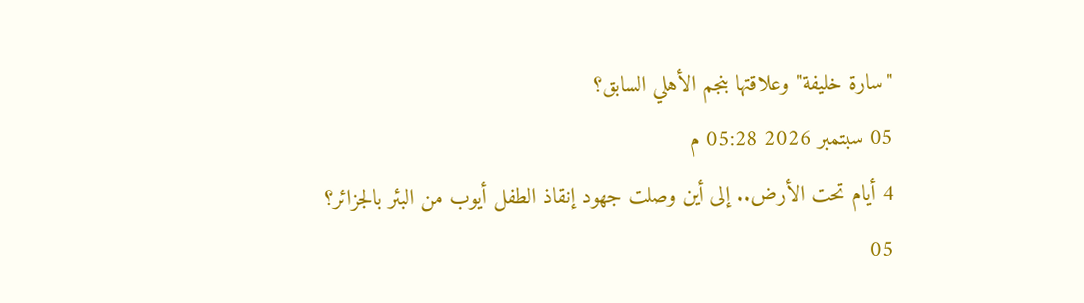"سارة خليفة" وعلاقتها بنجم الأهلي السابق؟
05 سبتمبر 2026 05:28 م
4 أيام تحت الأرض.. إلى أين وصلت جهود إنقاذ الطفل أيوب من البئر بالجزائر؟
05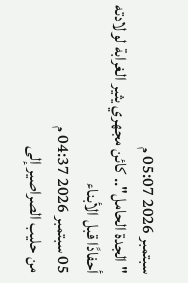سبتمبر 2026 05:07 م
"الجدة الحامل".. كائن مجهري يثير الغرابة لولادته أحفادًا قبل الأبناء
05 سبتمبر 2026 04:37 م
من حليب الصراصير إلى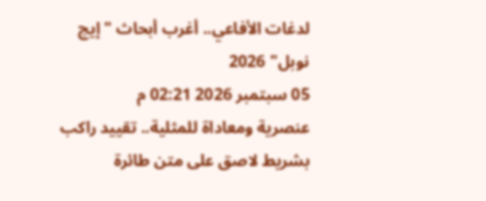لدغات الأفاعي.. أغرب أبحاث "إيج نوبل" 2026
05 سبتمبر 2026 02:21 م
عنصرية ومعاداة للمثلية.. تقييد راكب بشريط لاصق على متن طائرة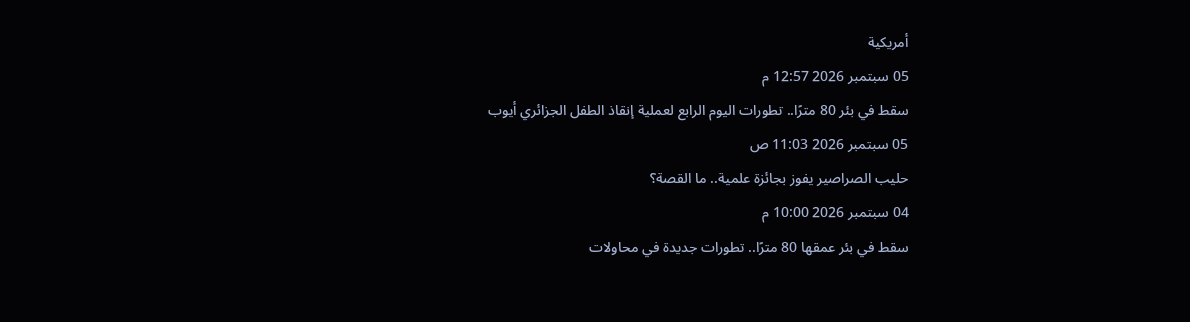أمريكية
05 سبتمبر 2026 12:57 م
سقط في بئر 80 مترًا.. تطورات اليوم الرابع لعملية إنقاذ الطفل الجزائري أيوب
05 سبتمبر 2026 11:03 ص
حليب الصراصير يفوز بجائزة علمية.. ما القصة؟
04 سبتمبر 2026 10:00 م
سقط في بئر عمقها 80 مترًا.. تطورات جديدة في محاولات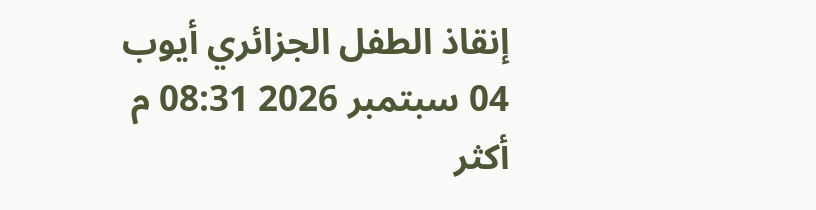إنقاذ الطفل الجزائري أيوب
04 سبتمبر 2026 08:31 م
أكثر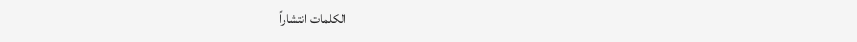الكلمات انتشاراً